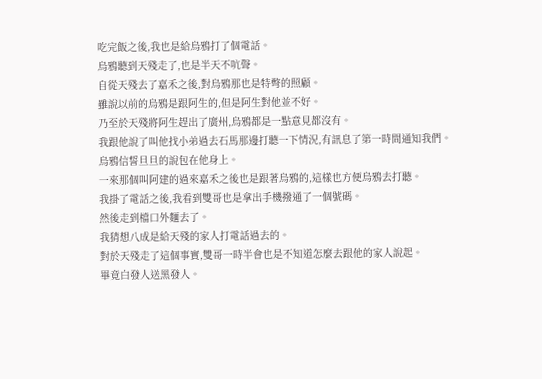吃完飯之後,我也是給烏鴉打了個電話。
烏鴉聽到天殘走了,也是半天不吭聲。
自從天殘去了嘉禾之後,對烏鴉那也是特彆的照顧。
雖說以前的烏鴉是跟阿生的,但是阿生對他並不好。
乃至於天殘將阿生趕出了廣州,烏鴉都是一點意見都沒有。
我跟他說了叫他找小弟過去石馬那邊打聽一下情況,有訊息了第一時間通知我們。
烏鴉信誓旦旦的說包在他身上。
一來那個叫阿建的過來嘉禾之後也是跟著烏鴉的,這樣也方便烏鴉去打聽。
我掛了電話之後,我看到雙哥也是拿出手機撥通了一個號碼。
然後走到檔口外麵去了。
我猜想八成是給天殘的家人打電話過去的。
對於天殘走了這個事實,雙哥一時半會也是不知道怎麼去跟他的家人說起。
畢竟白發人送黑發人。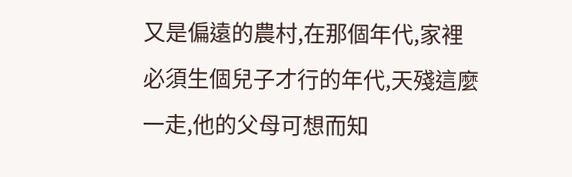又是偏遠的農村,在那個年代,家裡必須生個兒子才行的年代,天殘這麼一走,他的父母可想而知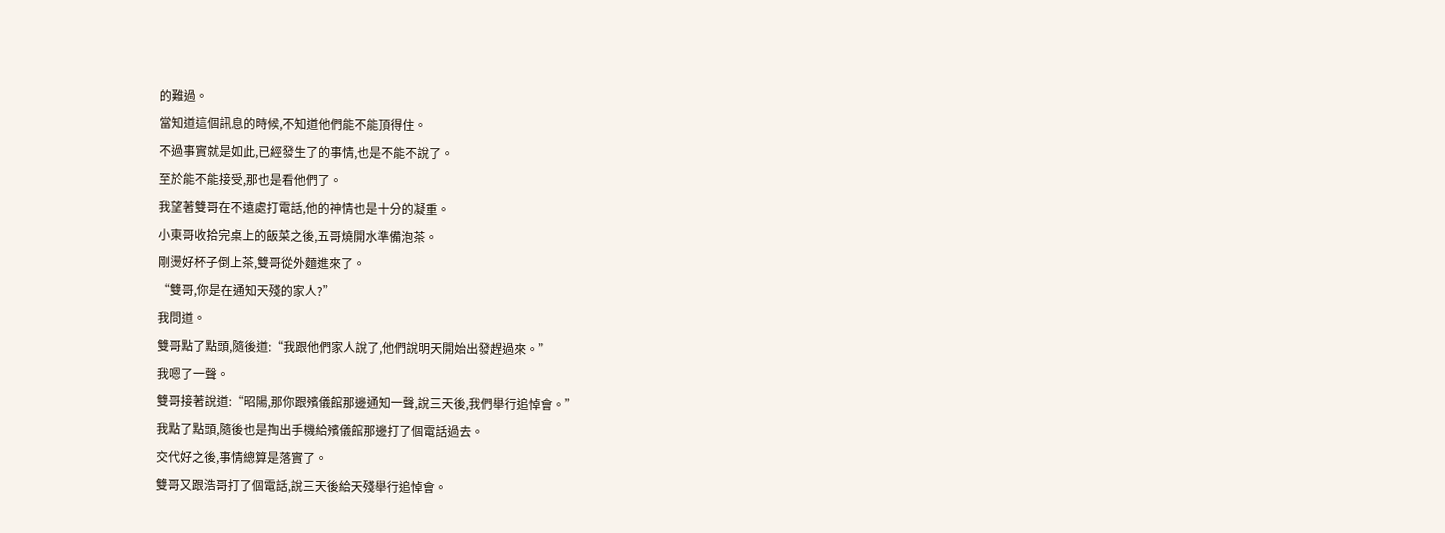的難過。
當知道這個訊息的時候,不知道他們能不能頂得住。
不過事實就是如此,已經發生了的事情,也是不能不說了。
至於能不能接受,那也是看他們了。
我望著雙哥在不遠處打電話,他的神情也是十分的凝重。
小東哥收拾完桌上的飯菜之後,五哥燒開水準備泡茶。
剛燙好杯子倒上茶,雙哥從外麵進來了。
“雙哥,你是在通知天殘的家人?”
我問道。
雙哥點了點頭,隨後道:“我跟他們家人說了,他們說明天開始出發趕過來。”
我嗯了一聲。
雙哥接著說道:“昭陽,那你跟殯儀館那邊通知一聲,說三天後,我們舉行追悼會。”
我點了點頭,隨後也是掏出手機給殯儀館那邊打了個電話過去。
交代好之後,事情總算是落實了。
雙哥又跟浩哥打了個電話,說三天後給天殘舉行追悼會。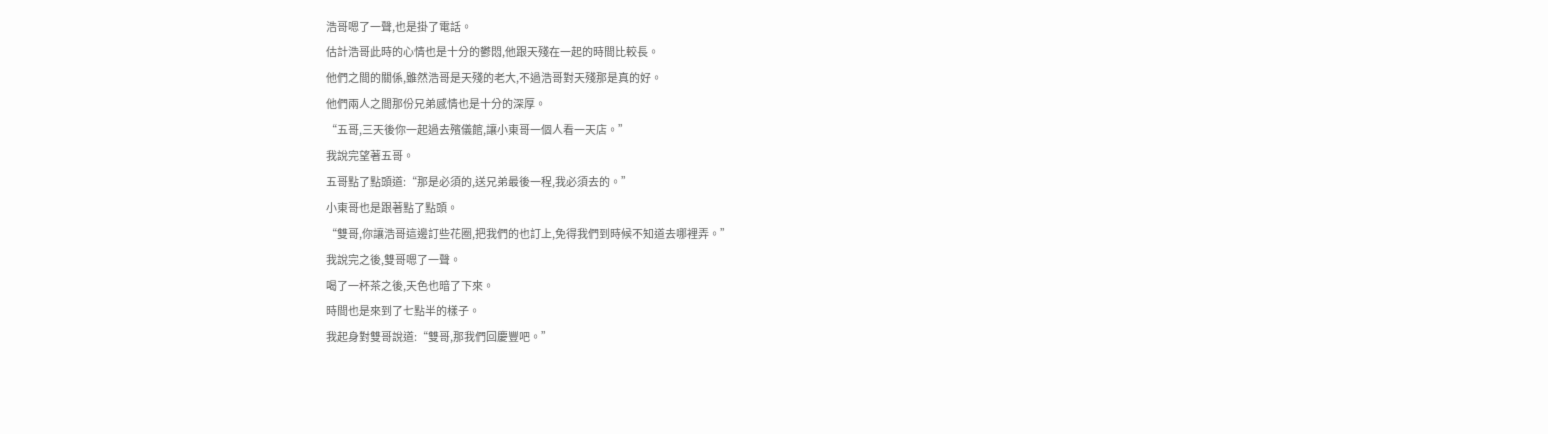浩哥嗯了一聲,也是掛了電話。
估計浩哥此時的心情也是十分的鬱悶,他跟天殘在一起的時間比較長。
他們之間的關係,雖然浩哥是天殘的老大,不過浩哥對天殘那是真的好。
他們兩人之間那份兄弟感情也是十分的深厚。
“五哥,三天後你一起過去殯儀館,讓小東哥一個人看一天店。”
我說完望著五哥。
五哥點了點頭道:“那是必須的,送兄弟最後一程,我必須去的。”
小東哥也是跟著點了點頭。
“雙哥,你讓浩哥這邊訂些花圈,把我們的也訂上,免得我們到時候不知道去哪裡弄。”
我說完之後,雙哥嗯了一聲。
喝了一杯茶之後,天色也暗了下來。
時間也是來到了七點半的樣子。
我起身對雙哥說道:“雙哥,那我們回慶豐吧。”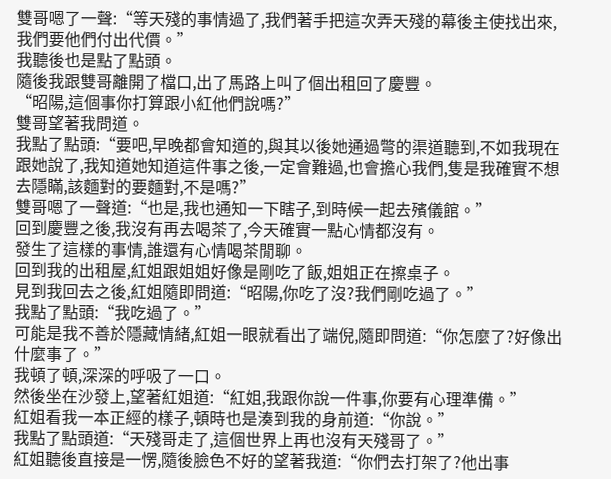雙哥嗯了一聲:“等天殘的事情過了,我們著手把這次弄天殘的幕後主使找出來,我們要他們付出代價。”
我聽後也是點了點頭。
隨後我跟雙哥離開了檔口,出了馬路上叫了個出租回了慶豐。
“昭陽,這個事你打算跟小紅他們說嗎?”
雙哥望著我問道。
我點了點頭:“要吧,早晚都會知道的,與其以後她通過彆的渠道聽到,不如我現在跟她說了,我知道她知道這件事之後,一定會難過,也會擔心我們,隻是我確實不想去隱瞞,該麵對的要麵對,不是嗎?”
雙哥嗯了一聲道:“也是,我也通知一下瞎子,到時候一起去殯儀館。”
回到慶豐之後,我沒有再去喝茶了,今天確實一點心情都沒有。
發生了這樣的事情,誰還有心情喝茶閒聊。
回到我的出租屋,紅姐跟姐姐好像是剛吃了飯,姐姐正在擦桌子。
見到我回去之後,紅姐隨即問道:“昭陽,你吃了沒?我們剛吃過了。”
我點了點頭:“我吃過了。”
可能是我不善於隱藏情緒,紅姐一眼就看出了端倪,隨即問道:“你怎麼了?好像出什麼事了。”
我頓了頓,深深的呼吸了一口。
然後坐在沙發上,望著紅姐道:“紅姐,我跟你說一件事,你要有心理準備。”
紅姐看我一本正經的樣子,頓時也是湊到我的身前道:“你說。”
我點了點頭道:“天殘哥走了,這個世界上再也沒有天殘哥了。”
紅姐聽後直接是一愣,隨後臉色不好的望著我道:“你們去打架了?他出事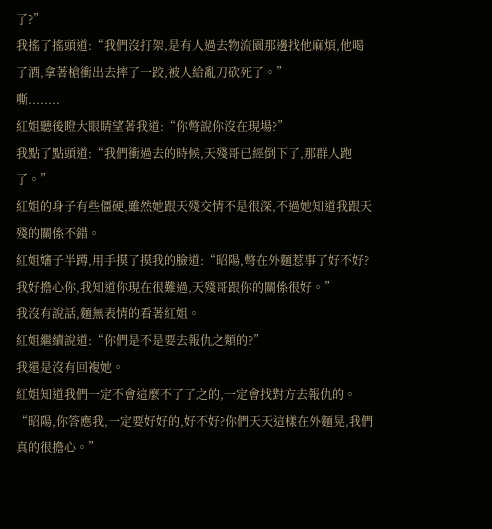了?”
我搖了搖頭道:“我們沒打架,是有人過去物流園那邊找他麻煩,他喝了酒,拿著槍衝出去摔了一跤,被人給亂刀砍死了。”
嘶........
紅姐聽後瞪大眼睛望著我道:“你彆說你沒在現場?”
我點了點頭道:“我們衝過去的時候,天殘哥已經倒下了,那群人跑了。”
紅姐的身子有些僵硬,雖然她跟天殘交情不是很深,不過她知道我跟天殘的關係不錯。
紅姐嬸子半蹲,用手摸了摸我的臉道:“昭陽,彆在外麵惹事了好不好?我好擔心你,我知道你現在很難過,天殘哥跟你的關係很好。”
我沒有說話,麵無表情的看著紅姐。
紅姐繼續說道:“你們是不是要去報仇之類的?”
我還是沒有回複她。
紅姐知道我們一定不會這麼不了了之的,一定會找對方去報仇的。
“昭陽,你答應我,一定要好好的,好不好?你們天天這樣在外麵晃,我們真的很擔心。”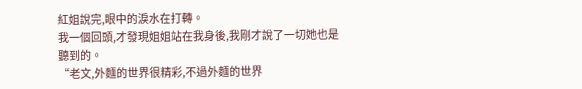紅姐說完,眼中的淚水在打轉。
我一個回頭,才發現姐姐站在我身後,我剛才說了一切她也是聽到的。
“老文,外麵的世界很精彩,不過外麵的世界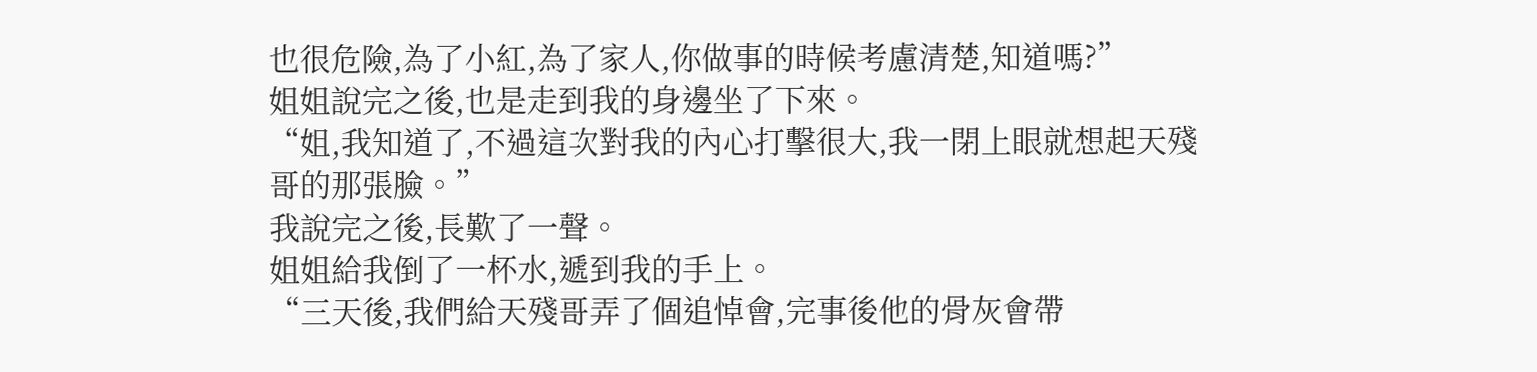也很危險,為了小紅,為了家人,你做事的時候考慮清楚,知道嗎?”
姐姐說完之後,也是走到我的身邊坐了下來。
“姐,我知道了,不過這次對我的內心打擊很大,我一閉上眼就想起天殘哥的那張臉。”
我說完之後,長歎了一聲。
姐姐給我倒了一杯水,遞到我的手上。
“三天後,我們給天殘哥弄了個追悼會,完事後他的骨灰會帶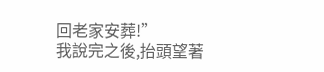回老家安葬!”
我說完之後,抬頭望著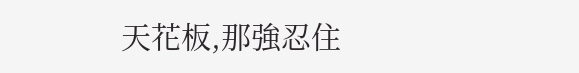天花板,那強忍住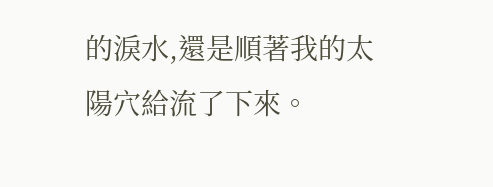的淚水,還是順著我的太陽穴給流了下來。